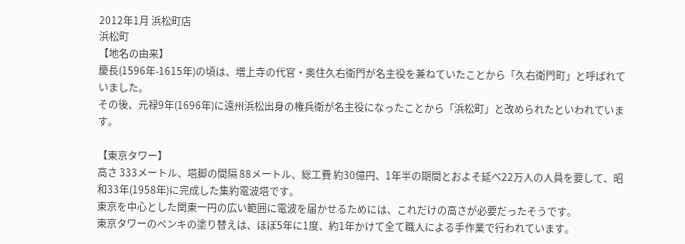2012年1月 浜松町店
浜松町
【地名の由来】
慶長(1596年-1615年)の頃は、増上寺の代官・奥住久右衛門が名主役を兼ねていたことから「久右衛門町」と呼ばれていました。
その後、元禄9年(1696年)に遠州浜松出身の権兵衛が名主役になったことから「浜松町」と改められたといわれています。

【東京タワー】
高さ 333メートル、塔脚の間隔 88メートル、総工費 約30億円、1年半の期間とおよそ延べ22万人の人員を要して、昭和33年(1958年)に完成した集約電波塔です。
東京を中心とした関東一円の広い範囲に電波を届かせるためには、これだけの高さが必要だったそうです。
東京タワーのペンキの塗り替えは、ほぼ5年に1度、約1年かけて全て職人による手作業で行われています。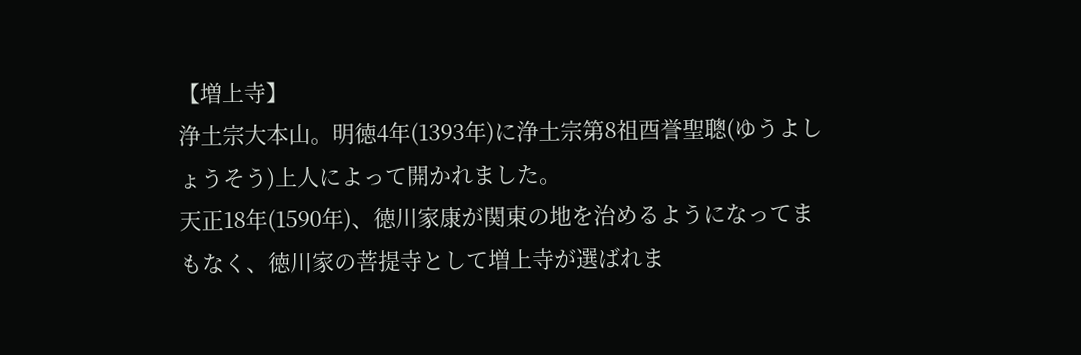【増上寺】
浄土宗大本山。明徳4年(1393年)に浄土宗第8祖酉誉聖聰(ゆうよしょうそう)上人によって開かれました。
天正18年(1590年)、徳川家康が関東の地を治めるようになってまもなく、徳川家の菩提寺として増上寺が選ばれま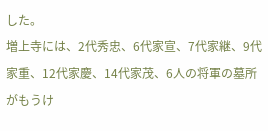した。
増上寺には、2代秀忠、6代家宣、7代家継、9代家重、12代家慶、14代家茂、6人の将軍の墓所がもうけ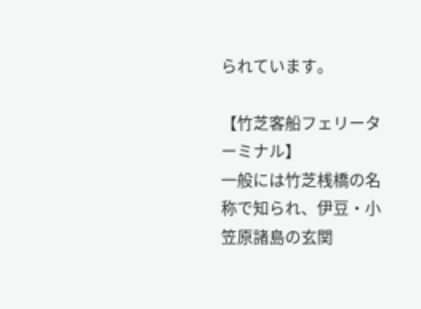られています。

【竹芝客船フェリーターミナル】
一般には竹芝桟橋の名称で知られ、伊豆・小笠原諸島の玄関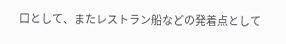口として、またレストラン船などの発着点として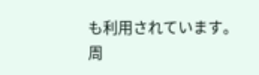も利用されています。
周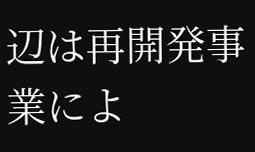辺は再開発事業によ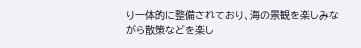り一体的に整備されており、海の景観を楽しみながら散策などを楽し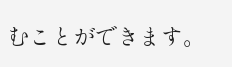むことができます。